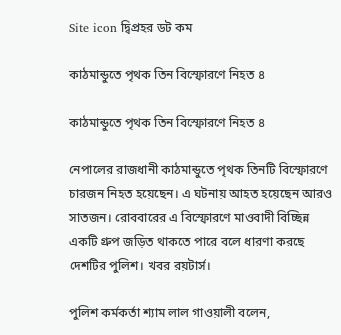Site icon দ্বিপ্রহর ডট কম

কাঠমান্ডুতে পৃথক তিন বিস্ফোরণে নিহত ৪

কাঠমান্ডুতে পৃথক তিন বিস্ফোরণে নিহত ৪

নেপালের রাজধানী কাঠমান্ডুতে পৃথক তিনটি বিস্ফোরণে চারজন নিহত হয়েছেন। এ ঘটনায় আহত হয়েছেন আরও সাতজন। রোববারের এ বিস্ফোরণে মাওবাদী বিচ্ছিন্ন একটি গ্রুপ জড়িত থাকতে পারে বলে ধারণা করছে দেশটির পুলিশ। খবর রয়টার্স।

পুলিশ কর্মকর্তা শ্যাম লাল গাওয়ালী বলেন,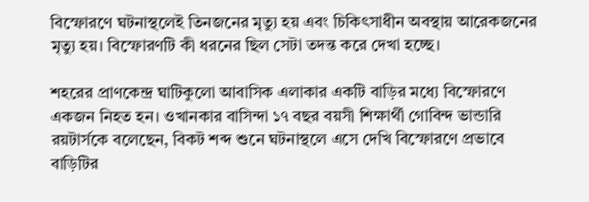বিস্ফোরণে ঘটনাস্থলেই তিনজনের মৃত্যু হয় এবং চিকিৎসাধীন অবস্থায় আরেকজনের মৃত্যু হয়। বিস্ফোরণটি কী ধরনের ছিল সেটা তদন্ত করে দেখা হচ্ছে।

শহরের প্রাণকেন্দ্র ঘাটিকুলো আবাসিক এলাকার একটি বাড়ির মধ্যে বিস্ফোরণে একজন নিহত হন। ওখানকার বাসিন্দা ১৭ বছর বয়সী শিক্ষার্থী গোবিন্দ ভান্ডারি রয়টার্সকে বলেছেন, বিকট শব্দ শুনে ঘটনাস্থলে এসে দেখি বিস্ফোরণে প্রভাবে বাড়িটির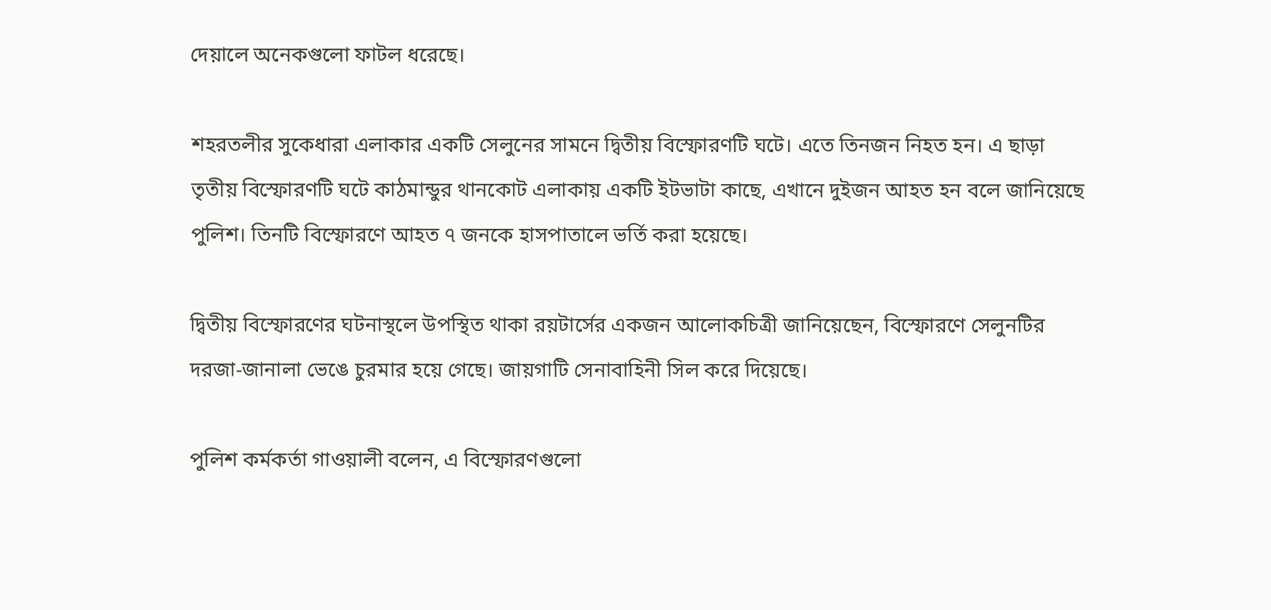দেয়ালে অনেকগুলো ফাটল ধরেছে।

শহরতলীর সুকেধারা এলাকার একটি সেলুনের সামনে দ্বিতীয় বিস্ফোরণটি ঘটে। এতে তিনজন নিহত হন। এ ছাড়া তৃতীয় বিস্ফোরণটি ঘটে কাঠমান্ডুর থানকোট এলাকায় একটি ইটভাটা কাছে, এখানে দুইজন আহত হন বলে জানিয়েছে পুলিশ। তিনটি বিস্ফোরণে আহত ৭ জনকে হাসপাতালে ভর্তি করা হয়েছে।

দ্বিতীয় বিস্ফোরণের ঘটনাস্থলে উপস্থিত থাকা রয়টার্সের একজন আলোকচিত্রী জানিয়েছেন, বিস্ফোরণে সেলুনটির দরজা-জানালা ভেঙে চুরমার হয়ে গেছে। জায়গাটি সেনাবাহিনী সিল করে দিয়েছে।

পুলিশ কর্মকর্তা গাওয়ালী বলেন, এ বিস্ফোরণগুলো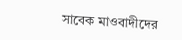সাবেক মাওবাদীদের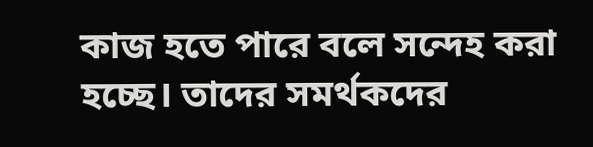কাজ হতে পারে বলে সন্দেহ করা হচ্ছে। তাদের সমর্থকদের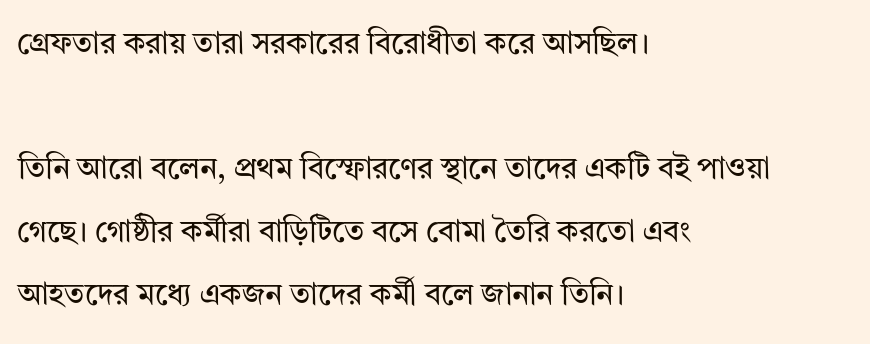গ্রেফতার করায় তারা সরকারের বিরোধীতা করে আসছিল।

তিনি আরো বলেন, প্রথম বিস্ফোরণের স্থানে তাদের একটি বই পাওয়া গেছে। গোষ্ঠীর কর্মীরা বাড়িটিতে বসে বোমা তৈরি করতো এবং আহতদের মধ্যে একজন তাদের কর্মী বলে জানান তিনি।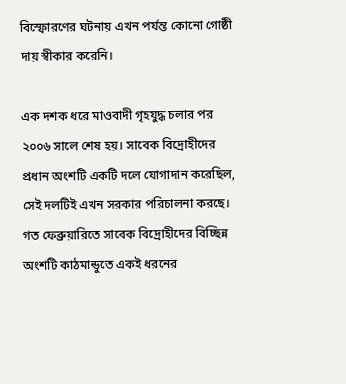বিস্ফোরণের ঘটনায় এখন পর্যন্ত কোনো গোষ্ঠী দায় স্বীকার করেনি।

এক দশক ধরে মাওবাদী গৃহযুদ্ধ চলার পর ২০০৬ সালে শেষ হয়। সাবেক বিদ্রোহীদের প্রধান অংশটি একটি দলে যোগাদান করেছিল, সেই দলটিই এখন সরকার পরিচালনা করছে। গত ফেব্রুয়ারিতে সাবেক বিদ্রোহীদের বিচ্ছিন্ন অংশটি কাঠমান্ডুতে একই ধরনের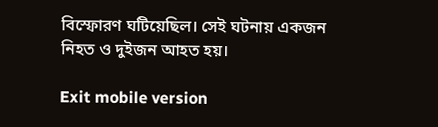বিস্ফোরণ ঘটিয়েছিল। সেই ঘটনায় একজন নিহত ও দুইজন আহত হয়।

Exit mobile version